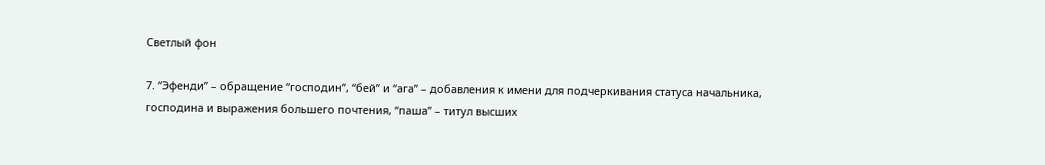Светлый фон

7. “Эфенди” – обращение “господин”, “бей” и “ага” – добавления к имени для подчеркивания статуса начальника, господина и выражения большего почтения, “паша” – титул высших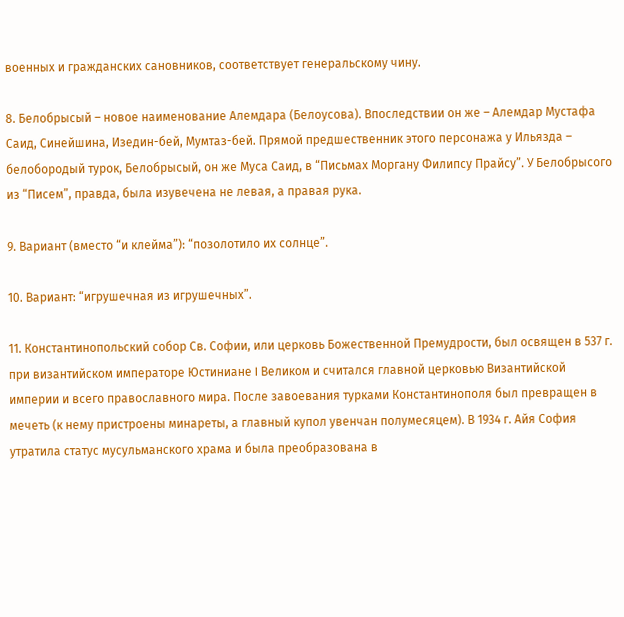военных и гражданских сановников, соответствует генеральскому чину.

8. Белобрысый – новое наименование Алемдара (Белоусова). Впоследствии он же – Алемдар Мустафа Саид, Синейшина, Изедин-бей, Мумтаз-бей. Прямой предшественник этого персонажа у Ильязда – белобородый турок, Белобрысый, он же Муса Саид, в “Письмах Моргану Филипсу Прайсу”. У Белобрысого из “Писем”, правда, была изувечена не левая, а правая рука.

9. Вариант (вместо “и клейма”): “позолотило их солнце”.

10. Вариант: “игрушечная из игрушечных”.

11. Константинопольский собор Св. Софии, или церковь Божественной Премудрости, был освящен в 537 г. при византийском императоре Юстиниане I Великом и считался главной церковью Византийской империи и всего православного мира. После завоевания турками Константинополя был превращен в мечеть (к нему пристроены минареты, а главный купол увенчан полумесяцем). В 1934 г. Айя София утратила статус мусульманского храма и была преобразована в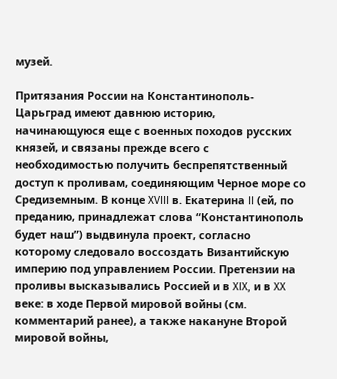музей.

Притязания России на Константинополь-Царьград имеют давнюю историю, начинающуюся еще с военных походов русских князей, и связаны прежде всего с необходимостью получить беспрепятственный доступ к проливам, соединяющим Черное море со Средиземным. В конце XVIII в. Екатерина II (ей, по преданию, принадлежат слова “Константинополь будет наш”) выдвинула проект, согласно которому следовало воссоздать Византийскую империю под управлением России. Претензии на проливы высказывались Россией и в XIX, и в XX веке: в ходе Первой мировой войны (см. комментарий ранее), а также накануне Второй мировой войны,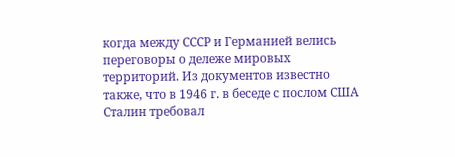когда между СССР и Германией велись переговоры о дележе мировых территорий. Из документов известно также, что в 1946 г. в беседе с послом США Сталин требовал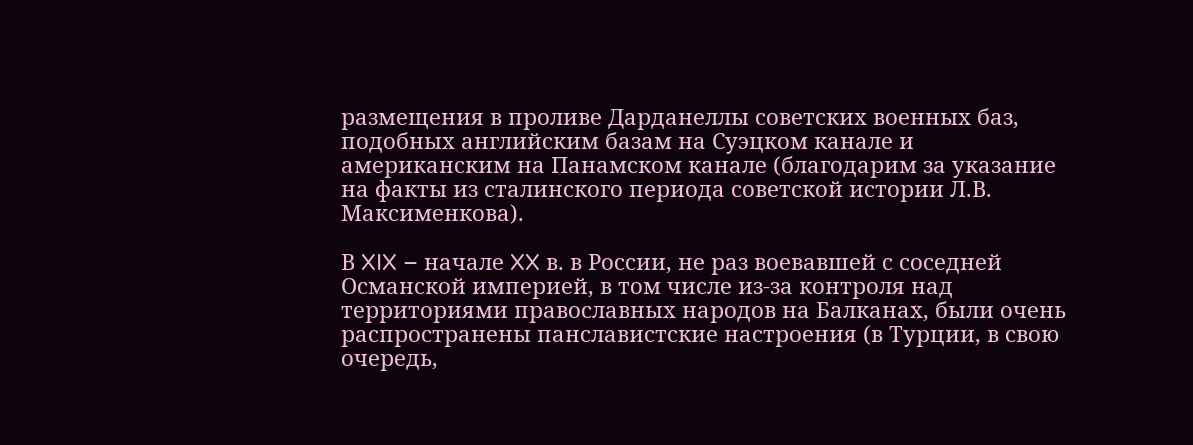размещения в проливе Дарданеллы советских военных баз, подобных английским базам на Суэцком канале и американским на Панамском канале (благодарим за указание на факты из сталинского периода советской истории Л.В. Максименкова).

В XIX – начале XX в. в России, не раз воевавшей с соседней Османской империей, в том числе из-за контроля над территориями православных народов на Балканах, были очень распространены панславистские настроения (в Турции, в свою очередь,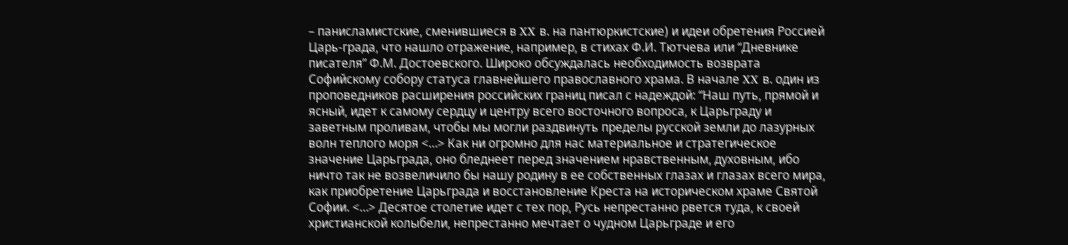– панисламистские, сменившиеся в XX в. на пантюркистские) и идеи обретения Россией Царь-града, что нашло отражение, например, в стихах Ф.И. Тютчева или “Дневнике писателя” Ф.М. Достоевского. Широко обсуждалась необходимость возврата Софийскому собору статуса главнейшего православного храма. В начале XX в. один из проповедников расширения российских границ писал с надеждой: “Наш путь, прямой и ясный, идет к самому сердцу и центру всего восточного вопроса, к Царьграду и заветным проливам, чтобы мы могли раздвинуть пределы русской земли до лазурных волн теплого моря <…> Как ни огромно для нас материальное и стратегическое значение Царьграда, оно бледнеет перед значением нравственным, духовным, ибо ничто так не возвеличило бы нашу родину в ее собственных глазах и глазах всего мира, как приобретение Царьграда и восстановление Креста на историческом храме Святой Софии. <…> Десятое столетие идет с тех пор, Русь непрестанно рвется туда, к своей христианской колыбели, непрестанно мечтает о чудном Царьграде и его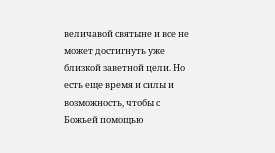величавой святыне и все не может достигнуть уже близкой заветной цели. Но есть еще время и силы и возможность, чтобы с Божьей помощью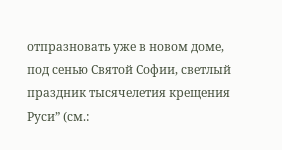отпразновать уже в новом доме, под сенью Святой Софии, светлый праздник тысячелетия крещения Руси” (см.: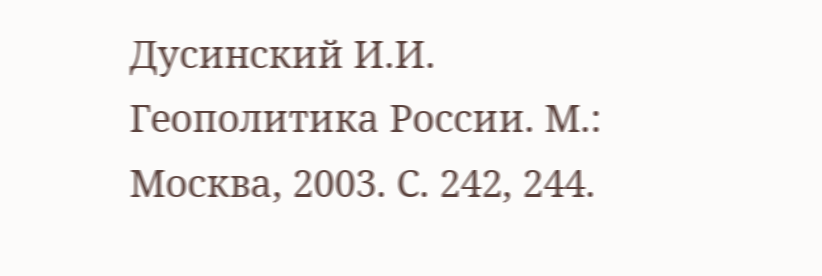Дусинский И.И. Геополитика России. М.: Москва, 2003. С. 242, 244.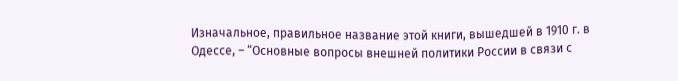Изначальное, правильное название этой книги, вышедшей в 1910 г. в Одессе, – “Основные вопросы внешней политики России в связи с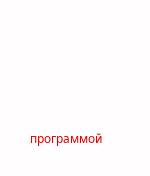программой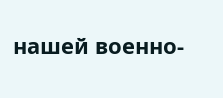нашей военно-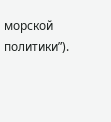морской политики”).